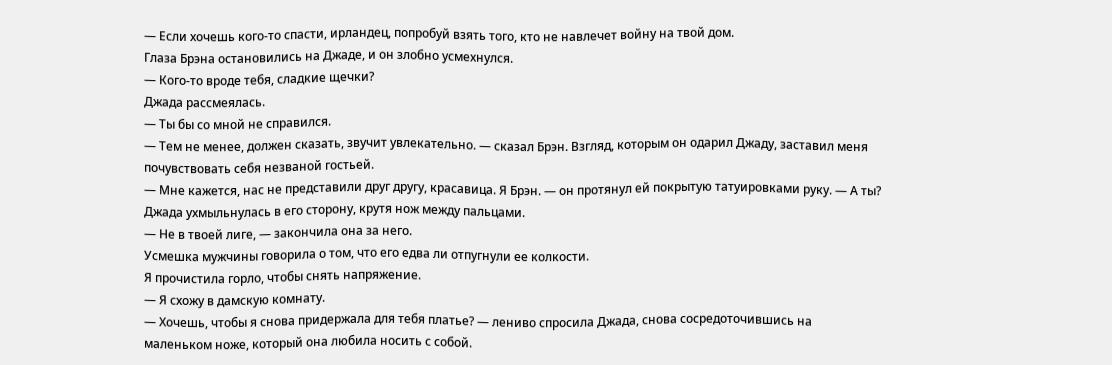— Если хочешь кого-то спасти, ирландец, попробуй взять того, кто не навлечет войну на твой дом.
Глаза Брэна остановились на Джаде, и он злобно усмехнулся.
— Кого-то вроде тебя, сладкие щечки?
Джада рассмеялась.
— Ты бы со мной не справился.
— Тем не менее, должен сказать, звучит увлекательно. — сказал Брэн. Взгляд, которым он одарил Джаду, заставил меня почувствовать себя незваной гостьей.
— Мне кажется, нас не представили друг другу, красавица. Я Брэн. — он протянул ей покрытую татуировками руку. — А ты?
Джада ухмыльнулась в его сторону, крутя нож между пальцами.
— Не в твоей лиге, — закончила она за него.
Усмешка мужчины говорила о том, что его едва ли отпугнули ее колкости.
Я прочистила горло, чтобы снять напряжение.
— Я схожу в дамскую комнату.
— Хочешь, чтобы я снова придержала для тебя платье? — лениво спросила Джада, снова сосредоточившись на маленьком ноже, который она любила носить с собой.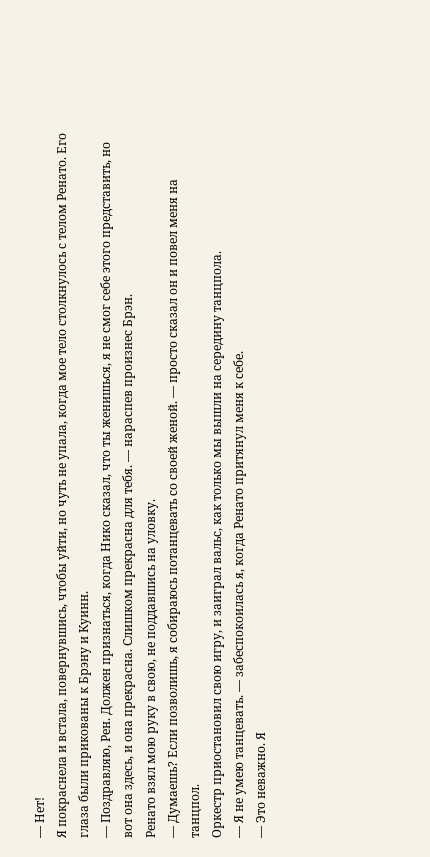— Нет!
Я покраснела и встала, повернувшись, чтобы уйти, но чуть не упала, когда мое тело столкнулось с телом Ренато. Его глаза были прикованы к Брэну и Куинн.
— Поздравляю, Рен. Должен признаться, когда Нико сказал, что ты женишься, я не смог себе этого представить, но вот она здесь, и она прекрасна. Слишком прекрасна для тебя. — нараспев произнес Брэн.
Ренато взял мою руку в свою, не поддавшись на уловку.
— Думаешь? Если позволишь, я собираюсь потанцевать со своей женой. — просто сказал он и повел меня на танцпол.
Оркестр приостановил свою игру, и заиграл вальс, как только мы вышли на середину танцпола.
— Я не умею танцевать. — забеспокоилась я, когда Ренато притянул меня к себе.
— Это неважно. Я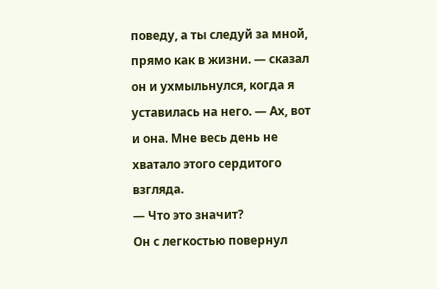поведу, а ты следуй за мной, прямо как в жизни. — сказал он и ухмыльнулся, когда я уставилась на него. — Ах, вот и она. Мне весь день не хватало этого сердитого взгляда.
— Что это значит?
Он с легкостью повернул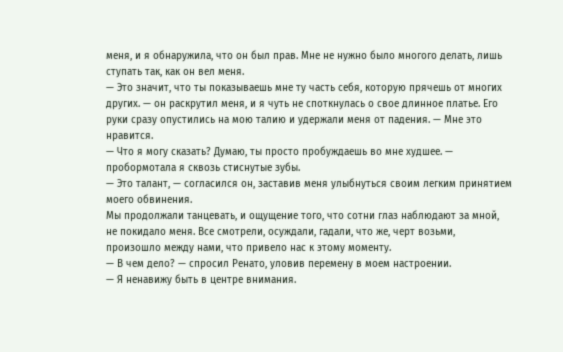меня, и я обнаружила, что он был прав. Мне не нужно было многого делать, лишь ступать так, как он вел меня.
— Это значит, что ты показываешь мне ту часть себя, которую прячешь от многих других. — он раскрутил меня, и я чуть не споткнулась о свое длинное платье. Его руки сразу опустились на мою талию и удержали меня от падения. — Мне это нравится.
— Что я могу сказать? Думаю, ты просто пробуждаешь во мне худшее. — пробормотала я сквозь стиснутые зубы.
— Это талант, — согласился он, заставив меня улыбнуться своим легким принятием моего обвинения.
Мы продолжали танцевать, и ощущение того, что сотни глаз наблюдают за мной, не покидало меня. Все смотрели, осуждали, гадали, что же, черт возьми, произошло между нами, что привело нас к этому моменту.
— В чем дело? — спросил Ренато, уловив перемену в моем настроении.
— Я ненавижу быть в центре внимания.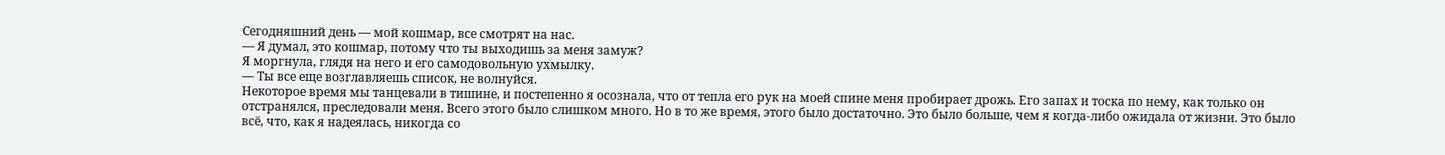Сегодняшний день — мой кошмар, все смотрят на нас.
— Я думал, это кошмар, потому что ты выходишь за меня замуж?
Я моргнула, глядя на него и его самодовольную ухмылку.
— Ты все еще возглавляешь список, не волнуйся.
Некоторое время мы танцевали в тишине, и постепенно я осознала, что от тепла его рук на моей спине меня пробирает дрожь. Его запах и тоска по нему, как только он отстранялся, преследовали меня. Всего этого было слишком много. Но в то же время, этого было достаточно. Это было больше, чем я когда-либо ожидала от жизни. Это было всё, что, как я надеялась, никогда со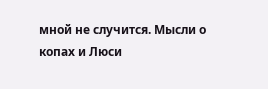мной не случится. Мысли о копах и Люси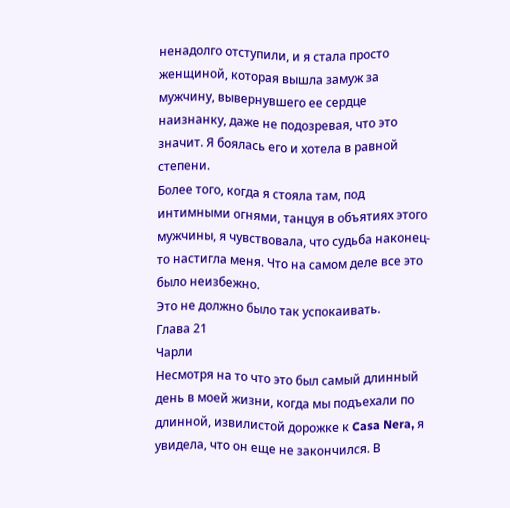ненадолго отступили, и я стала просто женщиной, которая вышла замуж за мужчину, вывернувшего ее сердце наизнанку, даже не подозревая, что это значит. Я боялась его и хотела в равной степени.
Более того, когда я стояла там, под интимными огнями, танцуя в объятиях этого мужчины, я чувствовала, что судьба наконец-то настигла меня. Что на самом деле все это было неизбежно.
Это не должно было так успокаивать.
Глава 21
Чарли
Несмотря на то что это был самый длинный день в моей жизни, когда мы подъехали по длинной, извилистой дорожке к Casa Nera, я увидела, что он еще не закончился. В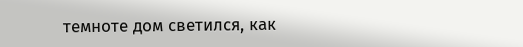темноте дом светился, как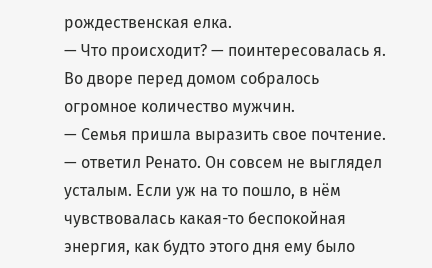рождественская елка.
— Что происходит? — поинтересовалась я. Во дворе перед домом собралось огромное количество мужчин.
— Семья пришла выразить свое почтение. — ответил Ренато. Он совсем не выглядел усталым. Если уж на то пошло, в нём чувствовалась какая-то беспокойная энергия, как будто этого дня ему было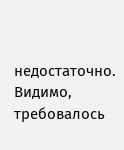недостаточно. Видимо, требовалось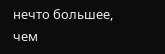нечто большее, чем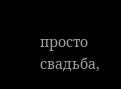просто свадьба,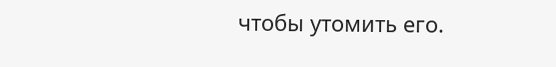чтобы утомить его.